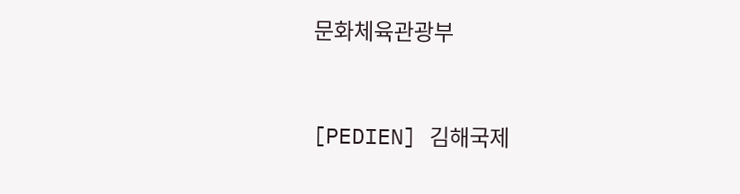문화체육관광부



[PEDIEN] 김해국제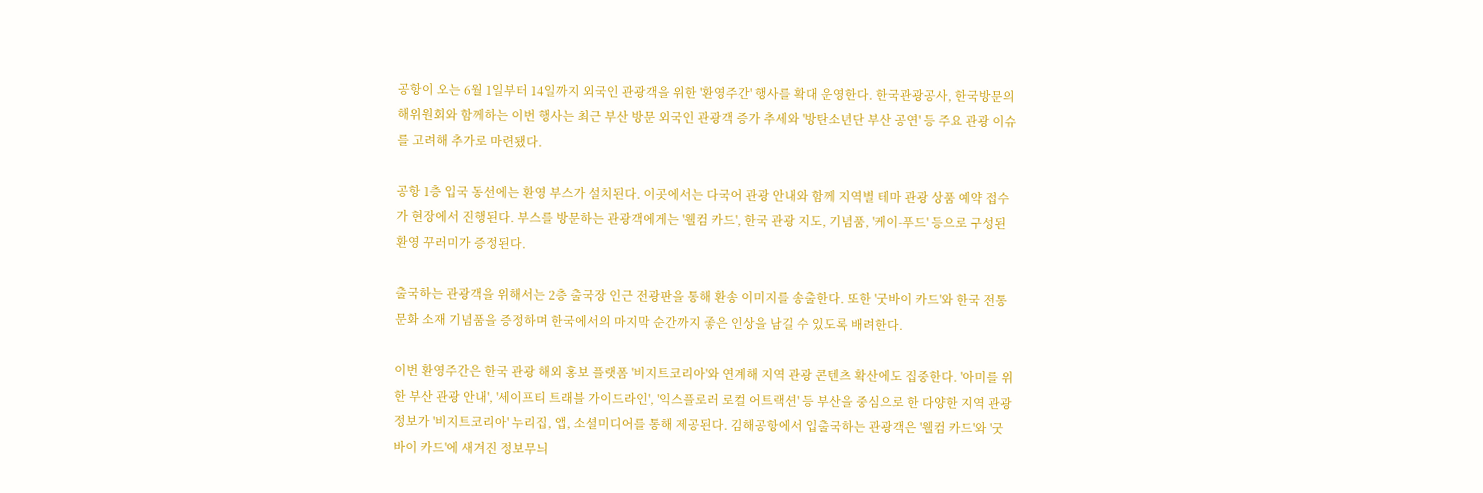공항이 오는 6월 1일부터 14일까지 외국인 관광객을 위한 '환영주간' 행사를 확대 운영한다. 한국관광공사, 한국방문의해위원회와 함께하는 이번 행사는 최근 부산 방문 외국인 관광객 증가 추세와 '방탄소년단 부산 공연' 등 주요 관광 이슈를 고려해 추가로 마련됐다.

공항 1층 입국 동선에는 환영 부스가 설치된다. 이곳에서는 다국어 관광 안내와 함께 지역별 테마 관광 상품 예약 접수가 현장에서 진행된다. 부스를 방문하는 관광객에게는 '웰컴 카드', 한국 관광 지도, 기념품, '케이-푸드' 등으로 구성된 환영 꾸러미가 증정된다.

출국하는 관광객을 위해서는 2층 출국장 인근 전광판을 통해 환송 이미지를 송출한다. 또한 '굿바이 카드'와 한국 전통문화 소재 기념품을 증정하며 한국에서의 마지막 순간까지 좋은 인상을 남길 수 있도록 배려한다.

이번 환영주간은 한국 관광 해외 홍보 플랫폼 '비지트코리아'와 연계해 지역 관광 콘텐츠 확산에도 집중한다. '아미를 위한 부산 관광 안내', '세이프티 트래블 가이드라인', '익스플로러 로컬 어트랙션' 등 부산을 중심으로 한 다양한 지역 관광 정보가 '비지트코리아' 누리집, 앱, 소셜미디어를 통해 제공된다. 김해공항에서 입출국하는 관광객은 '웰컴 카드'와 '굿바이 카드'에 새겨진 정보무늬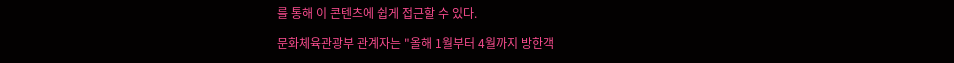를 통해 이 콘텐츠에 쉽게 접근할 수 있다.

문화체육관광부 관계자는 "올해 1월부터 4월까지 방한객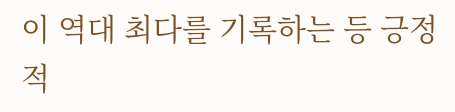이 역대 최다를 기록하는 등 긍정적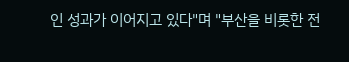인 성과가 이어지고 있다"며 "부산을 비롯한 전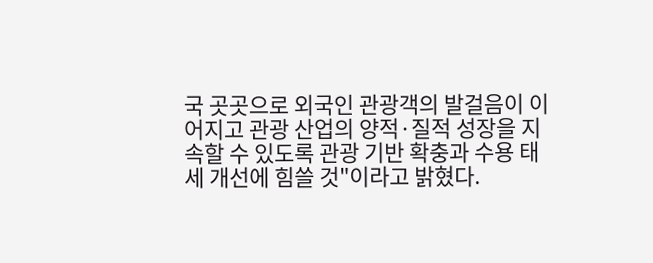국 곳곳으로 외국인 관광객의 발걸음이 이어지고 관광 산업의 양적·질적 성장을 지속할 수 있도록 관광 기반 확충과 수용 태세 개선에 힘쓸 것"이라고 밝혔다.